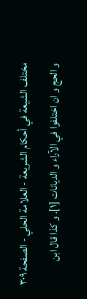مختلف الشيعة في أحكام الشريعة - العلامة الحلي - الصفحة ٣٠٩
و الحج و ان اختلفوا في الآراء و الديانات [١]. و كذا قال ابن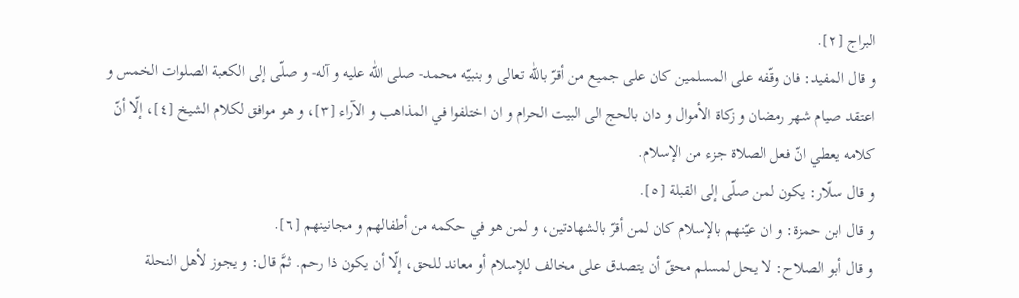البراج [٢].
و قال المفيد: فان وقّفه على المسلمين كان على جميع من أقرّ باللّٰه تعالى و بنبيّه محمد- صلى اللّٰه عليه و آله- و صلّى إلى الكعبة الصلوات الخمس و اعتقد صيام شهر رمضان و زكاة الأموال و دان بالحج الى البيت الحرام و ان اختلفوا في المذاهب و الآراء [٣]، و هو موافق لكلام الشيخ [٤]، إلّا أنّ كلامه يعطي انّ فعل الصلاة جزء من الإسلام.
و قال سلّار: يكون لمن صلّى إلى القبلة [٥].
و قال ابن حمزة: و ان عيّنهم بالإسلام كان لمن أقرّ بالشهادتين، و لمن هو في حكمه من أطفالهم و مجانينهم [٦].
و قال أبو الصلاح: لا يحل لمسلم محقّ أن يتصدق على مخالف للإسلام أو معاند للحق، إلّا أن يكون ذا رحم. ثمَّ قال: و يجوز لأهل النحلة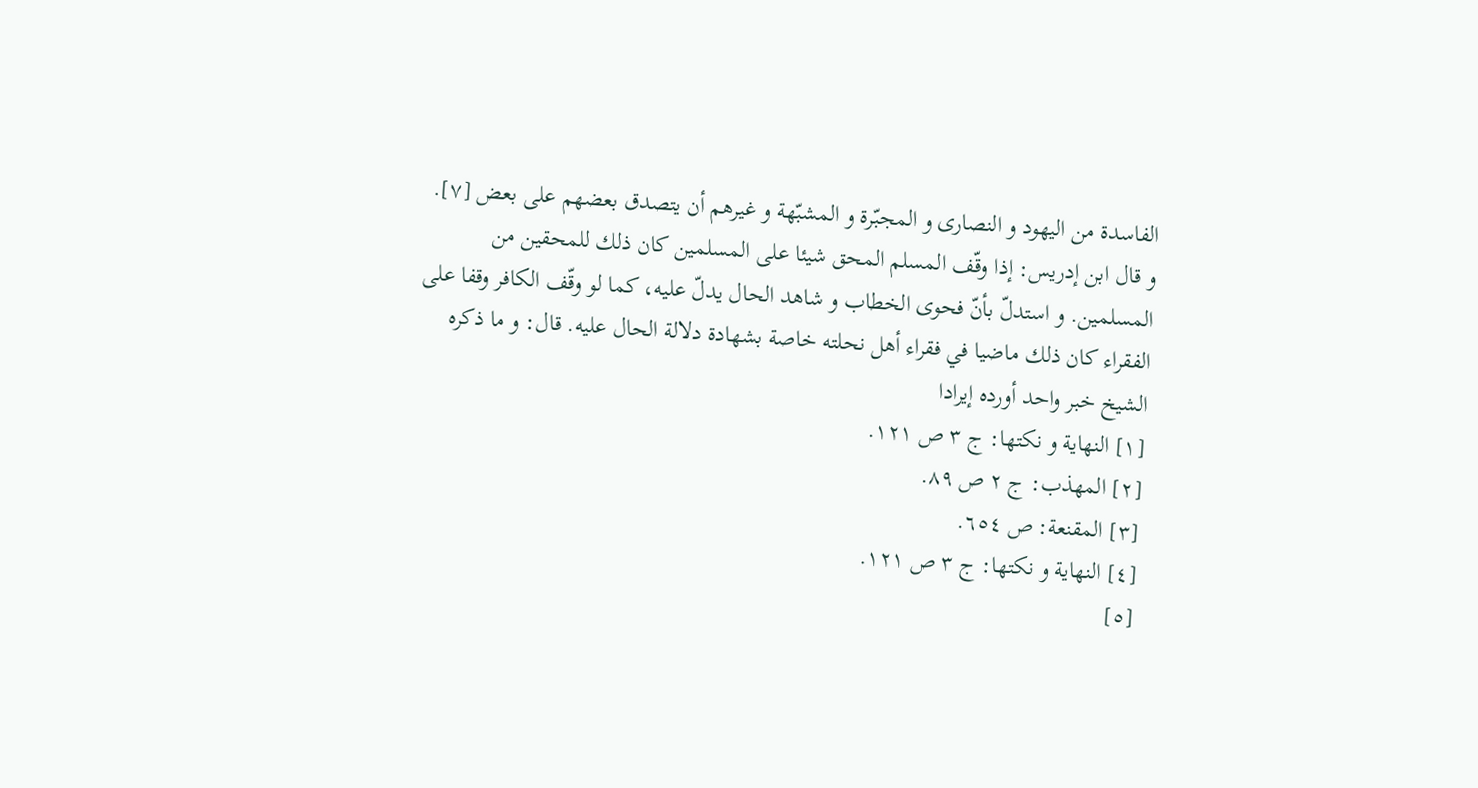الفاسدة من اليهود و النصارى و المجبّرة و المشبّهة و غيرهم أن يتصدق بعضهم على بعض [٧].
و قال ابن إدريس: إذا وقّف المسلم المحق شيئا على المسلمين كان ذلك للمحقين من المسلمين. و استدلّ بأنّ فحوى الخطاب و شاهد الحال يدلّ عليه، كما لو وقّف الكافر وقفا على الفقراء كان ذلك ماضيا في فقراء أهل نحلته خاصة بشهادة دلالة الحال عليه. قال: و ما ذكره الشيخ خبر واحد أورده إيرادا
[١] النهاية و نكتها: ج ٣ ص ١٢١.
[٢] المهذب: ج ٢ ص ٨٩.
[٣] المقنعة: ص ٦٥٤.
[٤] النهاية و نكتها: ج ٣ ص ١٢١.
[٥]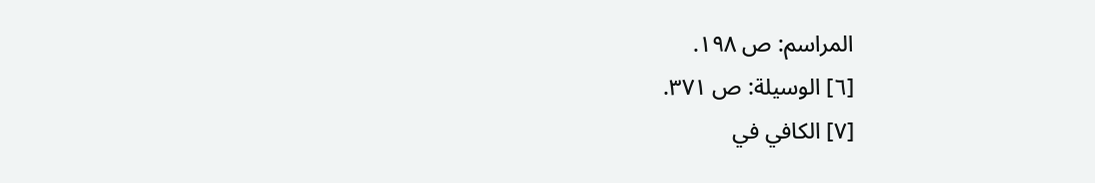المراسم: ص ١٩٨.
[٦] الوسيلة: ص ٣٧١.
[٧] الكافي في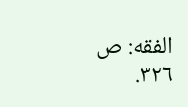الفقه: ص ٣٢٦.